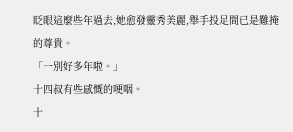眨眼這麼些年過去,她愈發靈秀美麗,舉手投足間已是難掩的尊貴。
「一別好多年啦。」
十四叔有些感慨的哽咽。
十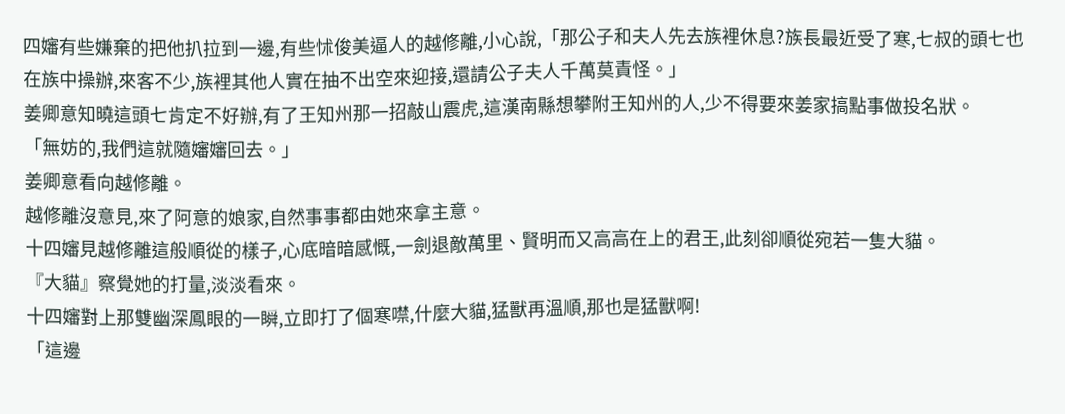四嬸有些嫌棄的把他扒拉到一邊,有些怵俊美逼人的越修離,小心說,「那公子和夫人先去族裡休息?族長最近受了寒,七叔的頭七也在族中操辦,來客不少,族裡其他人實在抽不出空來迎接,還請公子夫人千萬莫責怪。」
姜卿意知曉這頭七肯定不好辦,有了王知州那一招敲山震虎,這漢南縣想攀附王知州的人,少不得要來姜家搞點事做投名狀。
「無妨的,我們這就隨嬸嬸回去。」
姜卿意看向越修離。
越修離沒意見,來了阿意的娘家,自然事事都由她來拿主意。
十四嬸見越修離這般順從的樣子,心底暗暗感慨,一劍退敵萬里、賢明而又高高在上的君王,此刻卻順從宛若一隻大貓。
『大貓』察覺她的打量,淡淡看來。
十四嬸對上那雙幽深鳳眼的一瞬,立即打了個寒噤,什麼大貓,猛獸再溫順,那也是猛獸啊!
「這邊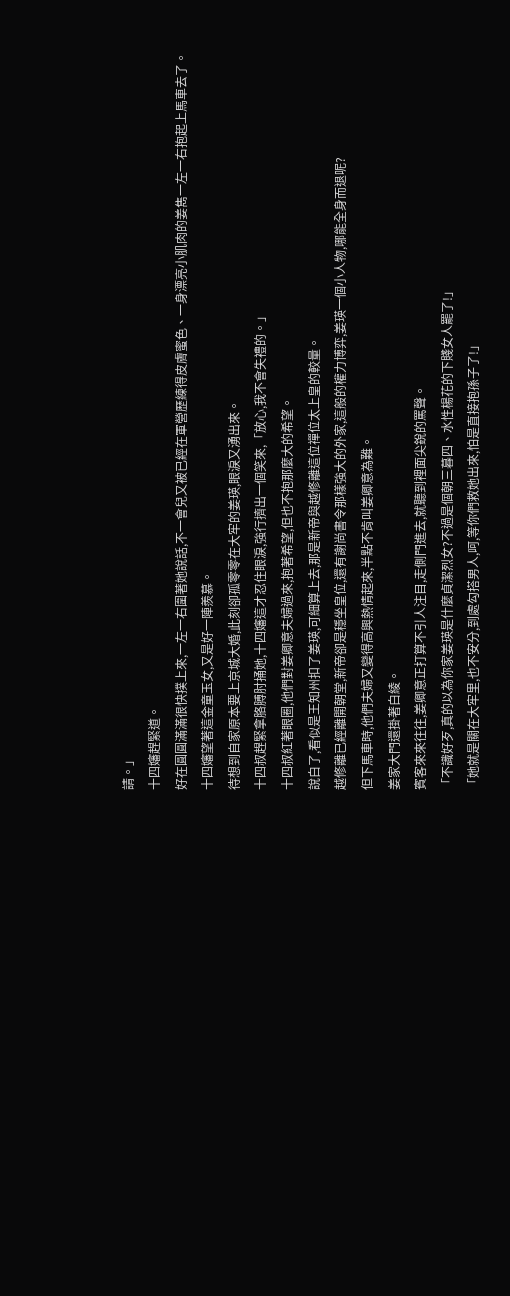請。」
十四嬸趕緊道。
好在圓圓滿滿很快撲上來,一左一右圍著她說話,不一會兒又被已經在軍營歷練得皮膚蜜色、一身漂亮小肌肉的姜雋一左一右抱起上馬車去了。
十四嬸望著這金童玉女,又是好一陣羨慕。
待想到自家原本要上京城大婚,此刻卻孤零零在大牢的姜瑛,眼淚又湧出來。
十四叔趕緊拿胳膊肘捅她,十四嬸這才忍住眼淚,強行擠出一個笑來,「放心,我不會失禮的。」
十四叔紅著眼圈,他們對姜卿意夫婦過來,抱著希望,但也不抱那麼大的希望。
說白了,看似是王知州扣了姜瑛,可細算上去,那是新帝與越修離這位禪位太上皇的較量。
越修離已經離開朝堂,新帝卻是穩坐皇位,還有謝尚書令那樣強大的外家,這般的權力博弈,姜瑛一個小人物,哪能全身而退呢?
但下馬車時,他們夫婦又變得高興熱情起來,半點不肯叫姜卿意為難。
姜家大門還掛著白綾。
賓客來來往往,姜卿意正打算不引人注目,走側門進去,就聽到裡面尖銳的罵聲。
「不識好歹,真的以為你家姜瑛是什麼貞潔烈女?不過是個朝三暮四、水性楊花的下賤女人罷了!」
「她就是關在大牢里,也不安分,到處勾搭男人,呵,等你們救她出來,怕是直接抱孫子了!」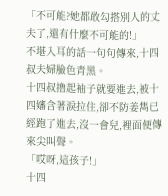「不可能?她都敢勾搭別人的丈夫了,還有什麼不可能的!」
不堪入耳的話一句句傳來,十四叔夫婦臉色青黑。
十四叔擼起袖子就要進去,被十四嬸含著淚拉住,卻不防姜雋已經跑了進去,沒一會兒,裡面便傳來尖叫聲。
「哎呀,這孩子!」
十四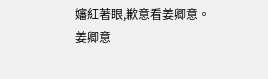嬸紅著眼,歉意看姜卿意。
姜卿意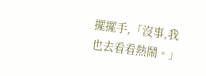擺擺手,「沒事,我也去看看熱鬧。」